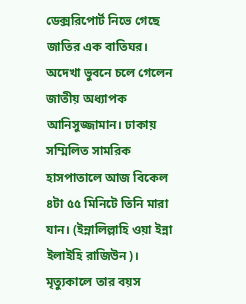ডেক্সরিপোর্ট নিভে গেছে জাতির এক বাতিঘর। অদেখা ভুবনে চলে গেলেন জাতীয় অধ্যাপক আনিসুজ্জামান। ঢাকায় সম্মিলিত সামরিক হাসপাতালে আজ বিকেল ৪টা ৫৫ মিনিটে তিনি মারা যান। (ইন্নালিল্লাহি ওয়া ইন্না ইলাইহি রাজিউন)। মৃত্যুকালে তার বয়স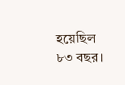হয়েছিল ৮৩ বছর।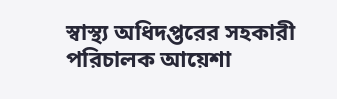স্বাস্থ্য অধিদপ্তরের সহকারী পরিচালক আয়েশা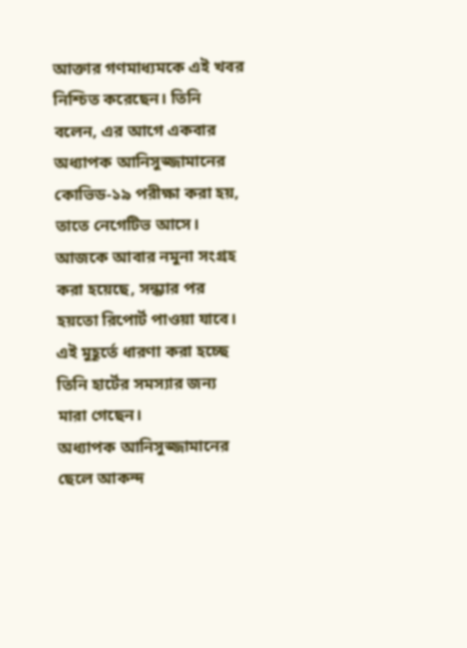আক্তার গণমাধ্যমকে এই খবর নিশ্চিত করেছেন। তিনি বলেন, এর আগে একবার অধ্যাপক আনিসুজ্জামানের কোভিড-১৯ পরীক্ষা করা হয়, তাতে নেগেটিভ আসে। আজকে আবার নমুনা সংগ্রহ করা হয়েছে, সন্ধ্যার পর হয়তো রিপোর্ট পাওয়া যাবে। এই মুহূর্তে ধারণা করা হচ্ছে তিনি হার্টের সমস্যার জন্য মারা গেছেন।
অধ্যাপক আনিসুজ্জামানের ছেলে আকন্দ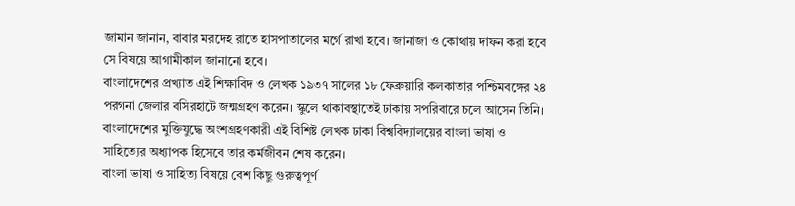জামান জানান, বাবার মরদেহ রাতে হাসপাতালের মর্গে রাখা হবে। জানাজা ও কোথায় দাফন করা হবে সে বিষয়ে আগামীকাল জানানো হবে।
বাংলাদেশের প্রখ্যাত এই শিক্ষাবিদ ও লেখক ১৯৩৭ সালের ১৮ ফেব্রুয়ারি কলকাতার পশ্চিমবঙ্গের ২৪ পরগনা জেলার বসিরহাটে জন্মগ্রহণ করেন। স্কুলে থাকাবস্থাতেই ঢাকায় সপরিবারে চলে আসেন তিনি। বাংলাদেশের মুক্তিযুদ্ধে অংশগ্রহণকারী এই বিশিষ্ট লেখক ঢাকা বিশ্ববিদ্যালয়ের বাংলা ভাষা ও সাহিত্যের অধ্যাপক হিসেবে তার কর্মজীবন শেষ করেন।
বাংলা ভাষা ও সাহিত্য বিষয়ে বেশ কিছু গুরুত্বপূর্ণ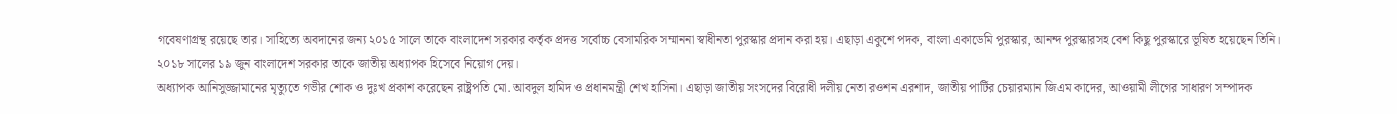গবেষণাগ্রন্থ রয়েছে তার। সাহিত্যে অবদানের জন্য ২০১৫ সালে তাকে বাংলাদেশ সরকার কর্তৃক প্রদত্ত সর্বোচ্চ বেসামরিক সম্মাননা স্বাধীনতা পুরস্কার প্রদান করা হয়। এছাড়া একুশে পদক, বাংলা একাডেমি পুরস্কার, আনন্দ পুরস্কারসহ বেশ কিছু পুরস্কারে ভূষিত হয়েছেন তিনি।
২০১৮ সালের ১৯ জুন বাংলাদেশ সরকার তাকে জাতীয় অধ্যাপক হিসেবে নিয়োগ দেয়।
অধ্যাপক আনিসুজ্জামানের মৃত্যুতে গভীর শোক ও দুঃখ প্রকাশ করেছেন রাষ্ট্রপতি মো. আবদুল হামিদ ও প্রধানমন্ত্রী শেখ হাসিনা। এছাড়া জাতীয় সংসদের বিরোধী দলীয় নেতা রওশন এরশাদ, জাতীয় পার্টির চেয়ারম্যান জিএম কাদের, আওয়ামী লীগের সাধারণ সম্পাদক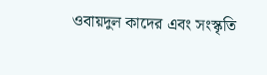ওবায়দুল কাদের এবং সংস্কৃতি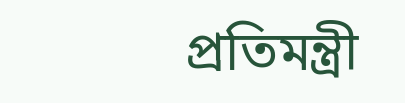প্রতিমন্ত্রী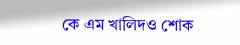কে এম খালিদও শোক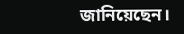জানিয়েছেন।